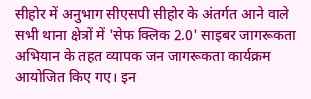सीहोर में अनुभाग सीएसपी सीहोर के अंतर्गत आने वाले सभी थाना क्षेत्रों में 'सेफ क्लिक 2.0' साइबर जागरूकता अभियान के तहत व्यापक जन जागरूकता कार्यक्रम आयोजित किए गए। इन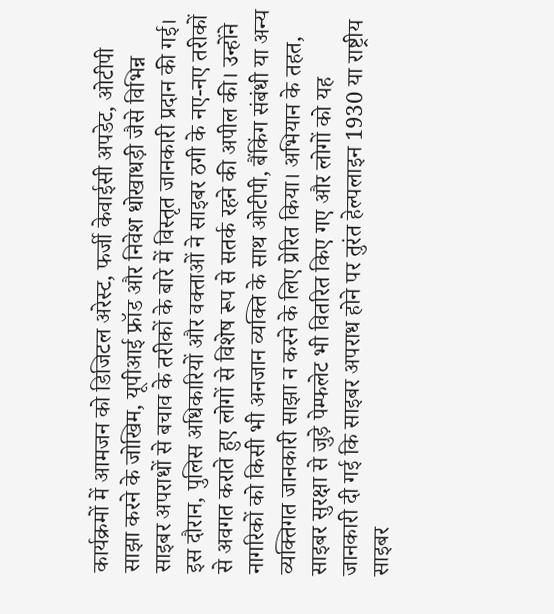कार्यक्रमों में आमजन को डिजिटल अरेस्ट, फर्जी केवाईसी अपडेट, ओटीपी साझा करने के जोखिम, यूपीआई फ्रॉड और निवेश धोखाधड़ी जैसे विभिन्न साइबर अपराधों से बचाव के तरीकों के बारे में विस्तृत जानकारी प्रदान की गई। इस दौरान, पुलिस अधिकारियों और वक्ताओं ने साइबर ठगी के नए-नए तरीकों से अवगत कराते हुए लोगों से विशेष रूप से सतर्क रहने की अपील की। उन्होंने नागरिकों को किसी भी अनजान व्यक्ति के साथ ओटीपी, बैंकिंग संबंधी या अन्य व्यक्तिगत जानकारी साझा न करने के लिए प्रेरित किया। अभियान के तहत, साइबर सुरक्षा से जुड़े पेम्फलेट भी वितरित किए गए और लोगों को यह जानकारी दी गई कि साइबर अपराध होने पर तुरंत हेल्पलाइन 1930 या राष्ट्रीय साइबर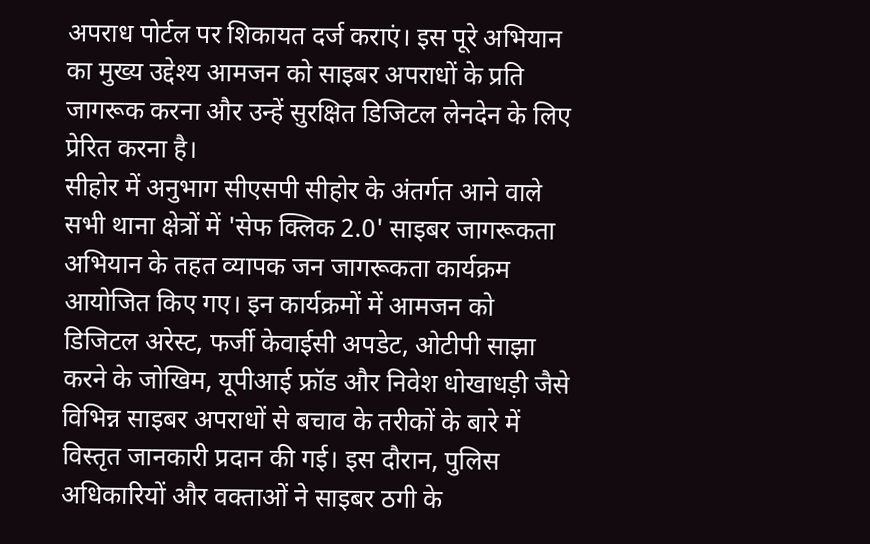अपराध पोर्टल पर शिकायत दर्ज कराएं। इस पूरे अभियान का मुख्य उद्देश्य आमजन को साइबर अपराधों के प्रति जागरूक करना और उन्हें सुरक्षित डिजिटल लेनदेन के लिए प्रेरित करना है।
सीहोर में अनुभाग सीएसपी सीहोर के अंतर्गत आने वाले सभी थाना क्षेत्रों में 'सेफ क्लिक 2.0' साइबर जागरूकता अभियान के तहत व्यापक जन जागरूकता कार्यक्रम आयोजित किए गए। इन कार्यक्रमों में आमजन को डिजिटल अरेस्ट, फर्जी केवाईसी अपडेट, ओटीपी साझा करने के जोखिम, यूपीआई फ्रॉड और निवेश धोखाधड़ी जैसे विभिन्न साइबर अपराधों से बचाव के तरीकों के बारे में विस्तृत जानकारी प्रदान की गई। इस दौरान, पुलिस अधिकारियों और वक्ताओं ने साइबर ठगी के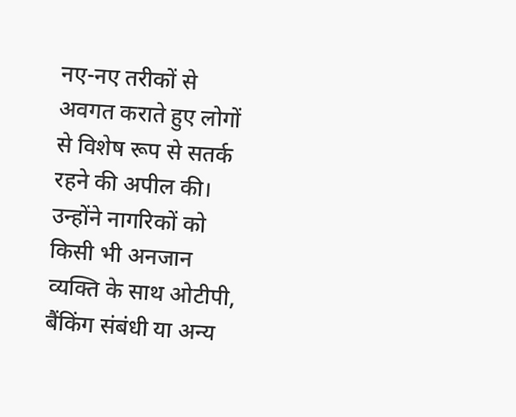नए-नए तरीकों से अवगत कराते हुए लोगों से विशेष रूप से सतर्क रहने की अपील की। उन्होंने नागरिकों को किसी भी अनजान व्यक्ति के साथ ओटीपी, बैंकिंग संबंधी या अन्य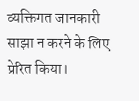व्यक्तिगत जानकारी साझा न करने के लिए प्रेरित किया।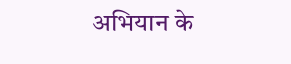अभियान के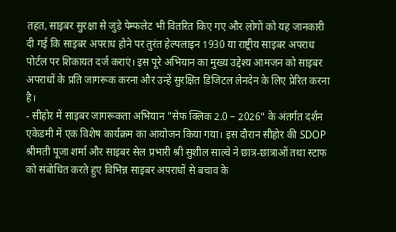तहत, साइबर सुरक्षा से जुड़े पेम्फलेट भी वितरित किए गए और लोगों को यह जानकारी दी गई कि साइबर अपराध होने पर तुरंत हेल्पलाइन 1930 या राष्ट्रीय साइबर अपराध पोर्टल पर शिकायत दर्ज कराएं। इस पूरे अभियान का मुख्य उद्देश्य आमजन को साइबर अपराधों के प्रति जागरूक करना और उन्हें सुरक्षित डिजिटल लेनदेन के लिए प्रेरित करना है।
- सीहोर में साइबर जागरूकता अभियान "सेफ क्लिक 2.0 – 2026" के अंतर्गत दर्शन एकेडमी में एक विशेष कार्यक्रम का आयोजन किया गया। इस दौरान सीहोर की SDOP श्रीमती पूजा शर्मा और साइबर सेल प्रभारी श्री सुशील साल्वे ने छात्र-छात्राओं तथा स्टाफ को संबोधित करते हुए विभिन्न साइबर अपराधों से बचाव के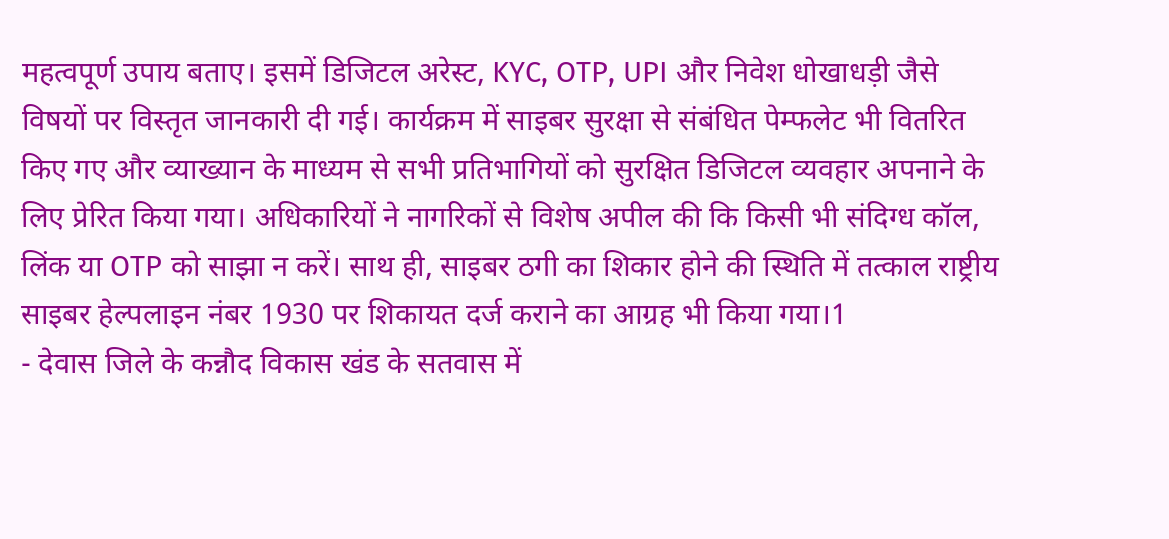महत्वपूर्ण उपाय बताए। इसमें डिजिटल अरेस्ट, KYC, OTP, UPI और निवेश धोखाधड़ी जैसे विषयों पर विस्तृत जानकारी दी गई। कार्यक्रम में साइबर सुरक्षा से संबंधित पेम्फलेट भी वितरित किए गए और व्याख्यान के माध्यम से सभी प्रतिभागियों को सुरक्षित डिजिटल व्यवहार अपनाने के लिए प्रेरित किया गया। अधिकारियों ने नागरिकों से विशेष अपील की कि किसी भी संदिग्ध कॉल, लिंक या OTP को साझा न करें। साथ ही, साइबर ठगी का शिकार होने की स्थिति में तत्काल राष्ट्रीय साइबर हेल्पलाइन नंबर 1930 पर शिकायत दर्ज कराने का आग्रह भी किया गया।1
- देवास जिले के कन्नौद विकास खंड के सतवास में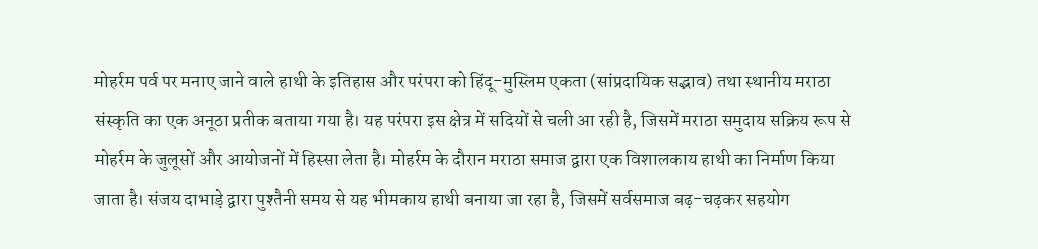मोहर्रम पर्व पर मनाए जाने वाले हाथी के इतिहास और परंपरा को हिंदू-मुस्लिम एकता (सांप्रदायिक सद्भाव) तथा स्थानीय मराठा संस्कृति का एक अनूठा प्रतीक बताया गया है। यह परंपरा इस क्षेत्र में सदियों से चली आ रही है, जिसमें मराठा समुदाय सक्रिय रूप से मोहर्रम के जुलूसों और आयोजनों में हिस्सा लेता है। मोहर्रम के दौरान मराठा समाज द्वारा एक विशालकाय हाथी का निर्माण किया जाता है। संजय दाभाड़े द्वारा पुश्तैनी समय से यह भीमकाय हाथी बनाया जा रहा है, जिसमें सर्वसमाज बढ़-चढ़कर सहयोग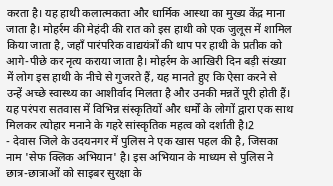करता है। यह हाथी कलात्मकता और धार्मिक आस्था का मुख्य केंद्र माना जाता है। मोहर्रम की मेहंदी की रात को इस हाथी को एक जुलूस में शामिल किया जाता है, जहाँ पारंपरिक वाद्ययंत्रों की थाप पर हाथी के प्रतीक को आगे-पीछे कर नृत्य कराया जाता है। मोहर्रम के आखिरी दिन बड़ी संख्या में लोग इस हाथी के नीचे से गुजरते हैं, यह मानते हुए कि ऐसा करने से उन्हें अच्छे स्वास्थ्य का आशीर्वाद मिलता है और उनकी मन्नतें पूरी होती हैं। यह परंपरा सतवास में विभिन्न संस्कृतियों और धर्मों के लोगों द्वारा एक साथ मिलकर त्योहार मनाने के गहरे सांस्कृतिक महत्व को दर्शाती है।2
- देवास जिले के उदयनगर में पुलिस ने एक खास पहल की है, जिसका नाम 'सेफ क्लिक अभियान' है। इस अभियान के माध्यम से पुलिस ने छात्र-छात्राओं को साइबर सुरक्षा के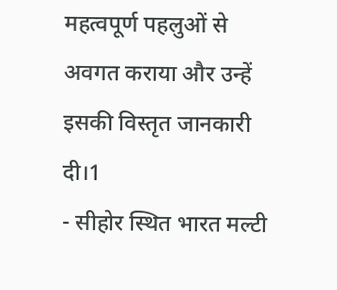महत्वपूर्ण पहलुओं से अवगत कराया और उन्हें इसकी विस्तृत जानकारी दी।1
- सीहोर स्थित भारत मल्टी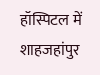हॉस्पिटल में शाहजहांपुर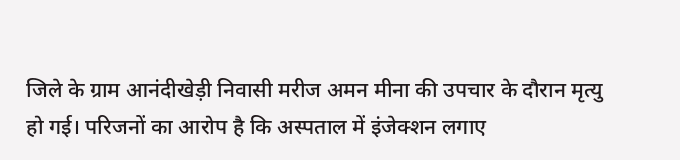जिले के ग्राम आनंदीखेड़ी निवासी मरीज अमन मीना की उपचार के दौरान मृत्यु हो गई। परिजनों का आरोप है कि अस्पताल में इंजेक्शन लगाए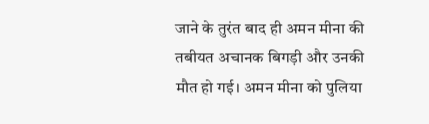जाने के तुरंत बाद ही अमन मीना की तबीयत अचानक बिगड़ी और उनकी मौत हो गई। अमन मीना को पुलिया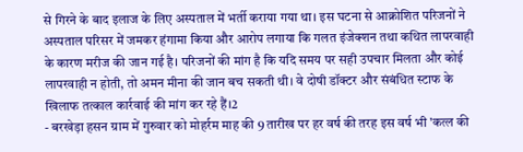से गिरने के बाद इलाज के लिए अस्पताल में भर्ती कराया गया था। इस घटना से आक्रोशित परिजनों ने अस्पताल परिसर में जमकर हंगामा किया और आरोप लगाया कि गलत इंजेक्शन तथा कथित लापरवाही के कारण मरीज की जान गई है। परिजनों की मांग है कि यदि समय पर सही उपचार मिलता और कोई लापरवाही न होती, तो अमन मीना की जान बच सकती थी। वे दोषी डॉक्टर और संबंधित स्टाफ के खिलाफ तत्काल कार्रवाई की मांग कर रहे हैं।2
- बरखेड़ा हसन ग्राम में गुरुवार को मोहर्रम माह की 9 तारीख पर हर वर्ष की तरह इस वर्ष भी 'कत्ल की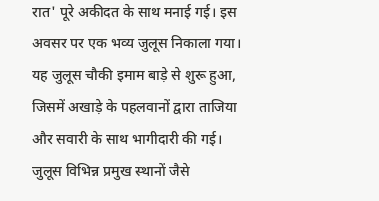रात' पूरे अकीदत के साथ मनाई गई। इस अवसर पर एक भव्य जुलूस निकाला गया। यह जुलूस चौकी इमाम बाड़े से शुरू हुआ, जिसमें अखाड़े के पहलवानों द्वारा ताजिया और सवारी के साथ भागीदारी की गई। जुलूस विभिन्न प्रमुख स्थानों जैसे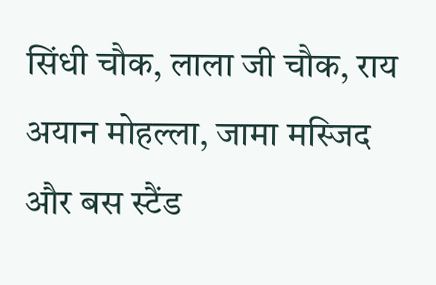सिंधी चौक, लाला जी चौक, राय अयान मोहल्ला, जामा मस्जिद और बस स्टैंड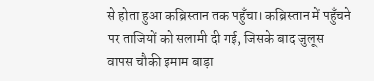से होता हुआ कब्रिस्तान तक पहुँचा। कब्रिस्तान में पहुँचने पर ताजियों को सलामी दी गई, जिसके बाद जुलूस वापस चौकी इमाम बाड़ा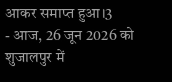आकर समाप्त हुआ।3
- आज, 26 जून 2026 को शुजालपुर में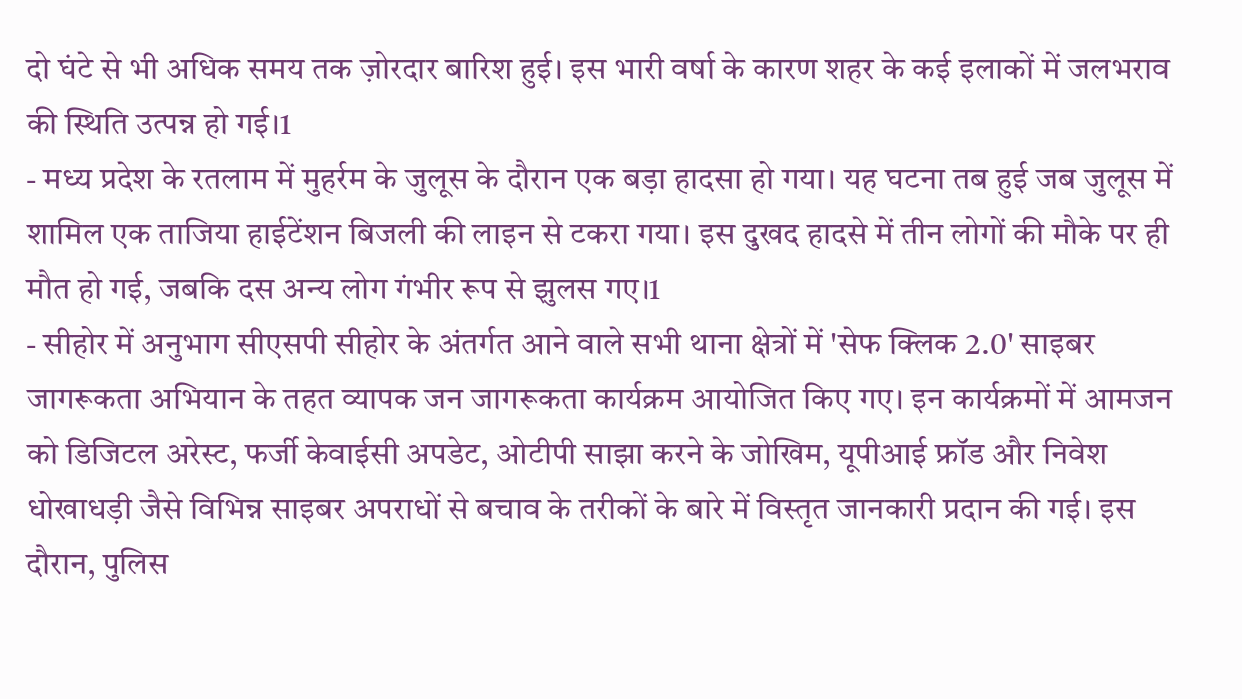दो घंटे से भी अधिक समय तक ज़ोरदार बारिश हुई। इस भारी वर्षा के कारण शहर के कई इलाकों में जलभराव की स्थिति उत्पन्न हो गई।1
- मध्य प्रदेश के रतलाम में मुहर्रम के जुलूस के दौरान एक बड़ा हादसा हो गया। यह घटना तब हुई जब जुलूस में शामिल एक ताजिया हाईटेंशन बिजली की लाइन से टकरा गया। इस दुखद हादसे में तीन लोगों की मौके पर ही मौत हो गई, जबकि दस अन्य लोग गंभीर रूप से झुलस गए।1
- सीहोर में अनुभाग सीएसपी सीहोर के अंतर्गत आने वाले सभी थाना क्षेत्रों में 'सेफ क्लिक 2.0' साइबर जागरूकता अभियान के तहत व्यापक जन जागरूकता कार्यक्रम आयोजित किए गए। इन कार्यक्रमों में आमजन को डिजिटल अरेस्ट, फर्जी केवाईसी अपडेट, ओटीपी साझा करने के जोखिम, यूपीआई फ्रॉड और निवेश धोखाधड़ी जैसे विभिन्न साइबर अपराधों से बचाव के तरीकों के बारे में विस्तृत जानकारी प्रदान की गई। इस दौरान, पुलिस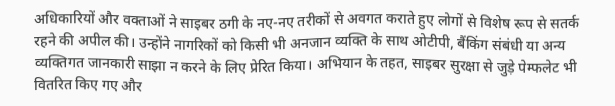अधिकारियों और वक्ताओं ने साइबर ठगी के नए-नए तरीकों से अवगत कराते हुए लोगों से विशेष रूप से सतर्क रहने की अपील की। उन्होंने नागरिकों को किसी भी अनजान व्यक्ति के साथ ओटीपी, बैंकिंग संबंधी या अन्य व्यक्तिगत जानकारी साझा न करने के लिए प्रेरित किया। अभियान के तहत, साइबर सुरक्षा से जुड़े पेम्फलेट भी वितरित किए गए और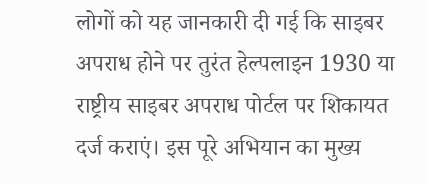लोगों को यह जानकारी दी गई कि साइबर अपराध होने पर तुरंत हेल्पलाइन 1930 या राष्ट्रीय साइबर अपराध पोर्टल पर शिकायत दर्ज कराएं। इस पूरे अभियान का मुख्य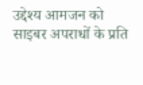उद्देश्य आमजन को साइबर अपराधों के प्रति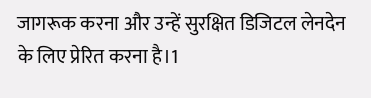जागरूक करना और उन्हें सुरक्षित डिजिटल लेनदेन के लिए प्रेरित करना है।1